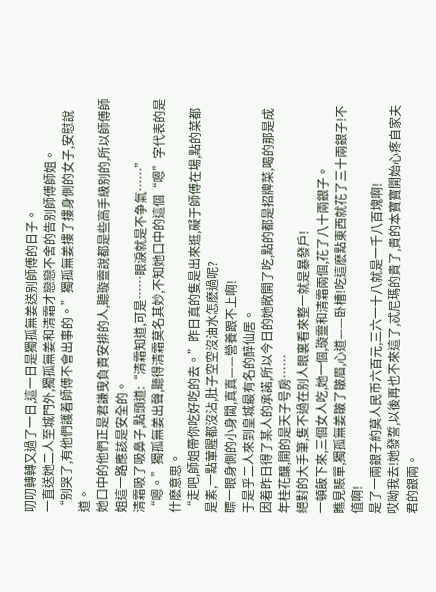叨叨轉轉又過了一日,這一日是獨孤無姜送别師傅的日子。
一直送她二人至城門外,獨孤無姜和清霜才戀戀不舍的告别師傅師姐。
“别哭了,有他們護着師傅不會出事的。”獨孤無姜摟了摟身側的女子,安慰說道。
她口中的他們正是君謙曳負責安排的人,聽璇靈說都是些高手級别的,所以師傅師姐這一路應該是安全的。
清霜吸了吸鼻子,點頭道:“清霜知道,可是……眼淚就是不争氣……”
“嗯。”獨孤無姜出聲,聽得清霜莫名其妙,不知她口中的這個“嗯”字代表的是什麽意思。
“走吧,師姐帶你吃好吃的去。”昨日真的隻是出來逛,礙于師傅在場,點的菜都是素,一點葷腥都沒沾,肚子空空沒油水怎麽過呢?
瞟一眼身側的小身闆,真真——營養跟不上啊!
于是乎二人來到皇城最有名的醉仙居。
因着昨日得了某人的承諾,所以今日的她敞開了吃,點的都是招牌菜,喝的那是成年桂花釀,開的是天子号房……
絕對的大手筆,隻不過在别人眼裏看來整一就是暴發戶!
一頓飯下來,三個女人吃,她一個,璇靈和清霜兩個,花了八十兩銀子。
瞧見賬單,獨孤無姜皺了皺眉,心道——卧槽!吃這麽點東西就花了三十兩銀子!不值啊!
是了一兩銀子約莫人民币六百元,三六一十八就是一千八百塊啊!
哎呦我去!她發誓,以後再也不來這了,忒尼瑪的貴了,貴的本寶寶開始心疼自家夫君的銀兩。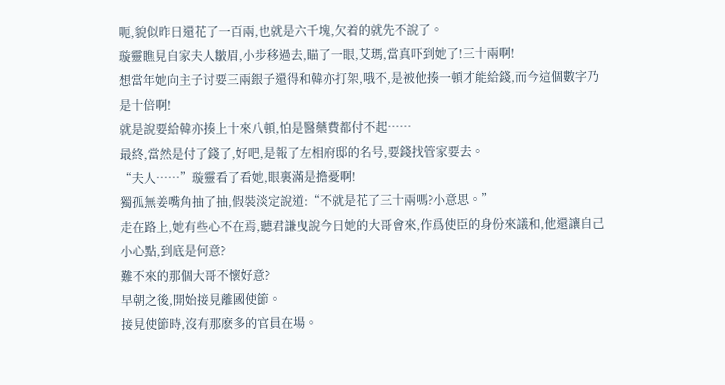呃,貌似昨日還花了一百兩,也就是六千塊,欠着的就先不說了。
璇靈瞧見自家夫人皺眉,小步移過去,瞄了一眼,艾瑪,當真吓到她了!三十兩啊!
想當年她向主子讨要三兩銀子還得和韓亦打架,哦不,是被他揍一頓才能給錢,而今這個數字乃是十倍啊!
就是說要給韓亦揍上十來八頓,怕是醫藥費都付不起……
最終,當然是付了錢了,好吧,是報了左相府邸的名号,要錢找管家要去。
“夫人……”璇靈看了看她,眼裏滿是擔憂啊!
獨孤無姜嘴角抽了抽,假裝淡定說道:“不就是花了三十兩嗎?小意思。”
走在路上,她有些心不在焉,聽君謙曳說今日她的大哥會來,作爲使臣的身份來議和,他還讓自己小心點,到底是何意?
難不來的那個大哥不懷好意?
早朝之後,開始接見離國使節。
接見使節時,沒有那麽多的官員在場。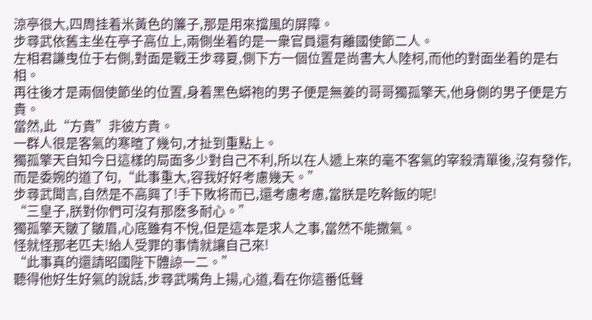涼亭很大,四周挂着米黃色的簾子,那是用來擋風的屏障。
步尋武依舊主坐在亭子高位上,兩側坐着的是一衆官員還有離國使節二人。
左相君謙曳位于右側,對面是戰王步尋夏,側下方一個位置是尚書大人陸柯,而他的對面坐着的是右相。
再往後才是兩個使節坐的位置,身着黑色蟒袍的男子便是無姜的哥哥獨孤擎天,他身側的男子便是方貴。
當然,此“方貴”非彼方貴。
一群人很是客氣的寒暄了幾句,才扯到重點上。
獨孤擎天自知今日這樣的局面多少對自己不利,所以在人遞上來的毫不客氣的宰殺清單後,沒有發作,而是委婉的道了句,“此事重大,容我好好考慮幾天。”
步尋武聞言,自然是不高興了!手下敗将而已,還考慮考慮,當朕是吃幹飯的呢!
“三皇子,朕對你們可沒有那麽多耐心。”
獨孤擎天皺了皺眉,心底雖有不悅,但是這本是求人之事,當然不能撒氣。
怪就怪那老匹夫!給人受罪的事情就讓自己來!
“此事真的還請昭國陛下體諒一二。”
聽得他好生好氣的說話,步尋武嘴角上揚,心道,看在你這番低聲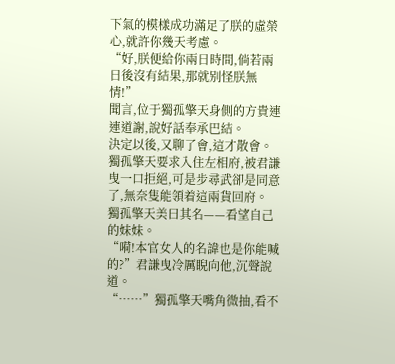下氣的模樣成功滿足了朕的虛榮心,就許你幾天考慮。
“好,朕便給你兩日時間,倘若兩日後沒有結果,那就别怪朕無情!”
聞言,位于獨孤擎天身側的方貴連連道謝,說好話奉承巴結。
決定以後,又聊了會,這才散會。
獨孤擎天要求入住左相府,被君謙曳一口拒絕,可是步尋武卻是同意了,無奈隻能領着這兩貨回府。
獨孤擎天美曰其名——看望自己的妹妹。
“嗬!本官女人的名諱也是你能喊的?”君謙曳冷厲睨向他,沉聲說道。
“……”獨孤擎天嘴角微抽,看不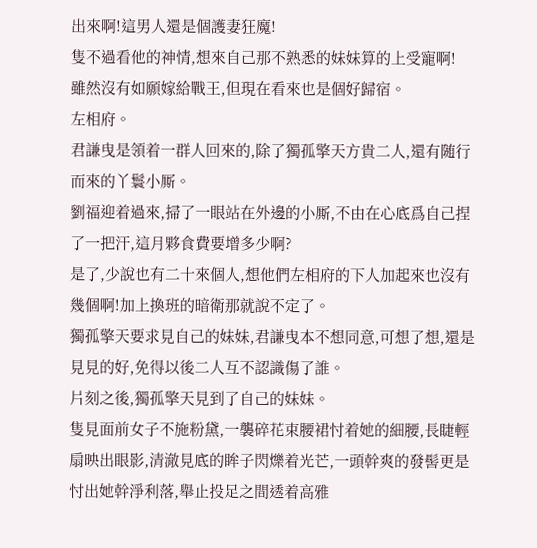出來啊!這男人還是個護妻狂魔!
隻不過看他的神情,想來自己那不熟悉的妹妹算的上受寵啊!
雖然沒有如願嫁給戰王,但現在看來也是個好歸宿。
左相府。
君謙曳是領着一群人回來的,除了獨孤擎天方貴二人,還有随行而來的丫鬟小厮。
劉福迎着過來,掃了一眼站在外邊的小厮,不由在心底爲自己捏了一把汗,這月夥食費要增多少啊?
是了,少說也有二十來個人,想他們左相府的下人加起來也沒有幾個啊!加上換班的暗衛那就說不定了。
獨孤擎天要求見自己的妹妹,君謙曳本不想同意,可想了想,還是見見的好,免得以後二人互不認識傷了誰。
片刻之後,獨孤擎天見到了自己的妹妹。
隻見面前女子不施粉黛,一襲碎花束腰裙忖着她的細腰,長睫輕扇映出眼影,清澈見底的眸子閃爍着光芒,一頭幹爽的發髻更是忖出她幹淨利落,舉止投足之間透着高雅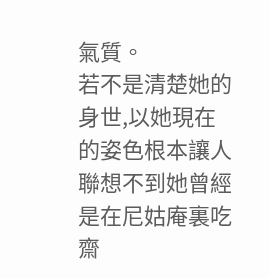氣質。
若不是清楚她的身世,以她現在的姿色根本讓人聯想不到她曾經是在尼姑庵裏吃齋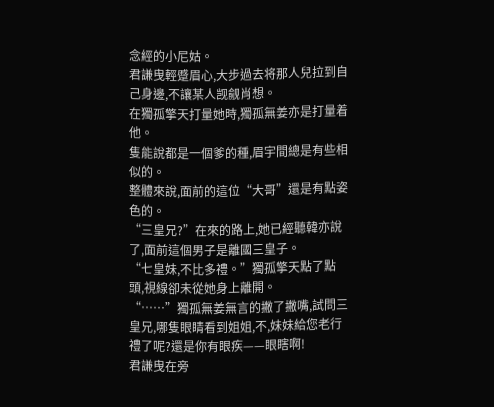念經的小尼姑。
君謙曳輕蹙眉心,大步過去将那人兒拉到自己身邊,不讓某人觊觎肖想。
在獨孤擎天打量她時,獨孤無姜亦是打量着他。
隻能說都是一個爹的種,眉宇間總是有些相似的。
整體來說,面前的這位“大哥”還是有點姿色的。
“三皇兄?”在來的路上,她已經聽韓亦說了,面前這個男子是離國三皇子。
“七皇妹,不比多禮。”獨孤擎天點了點頭,視線卻未從她身上離開。
“……”獨孤無姜無言的撇了撇嘴,試問三皇兄,哪隻眼睛看到姐姐,不,妹妹給您老行禮了呢?還是你有眼疾——眼瞎啊!
君謙曳在旁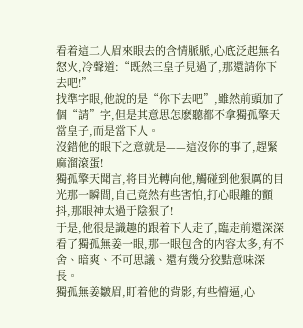看着這二人眉來眼去的含情脈脈,心底泛起無名怒火,冷聲道:“既然三皇子見過了,那還請你下去吧!”
找準字眼,他說的是“你下去吧”,雖然前頭加了個“請”字,但是其意思怎麽聽都不拿獨孤擎天當皇子,而是當下人。
沒錯他的眼下之意就是——這沒你的事了,趕緊麻溜滾蛋!
獨孤擎天聞言,将目光轉向他,觸碰到他狠厲的目光那一瞬間,自己竟然有些害怕,打心眼離的顫抖,那眼神太過于陰狠了!
于是,他很是識趣的跟着下人走了,臨走前還深深看了獨孤無姜一眼,那一眼包含的内容太多,有不舍、暗爽、不可思議、還有幾分狡黠意味深長。
獨孤無姜皺眉,盯着他的背影,有些懵逼,心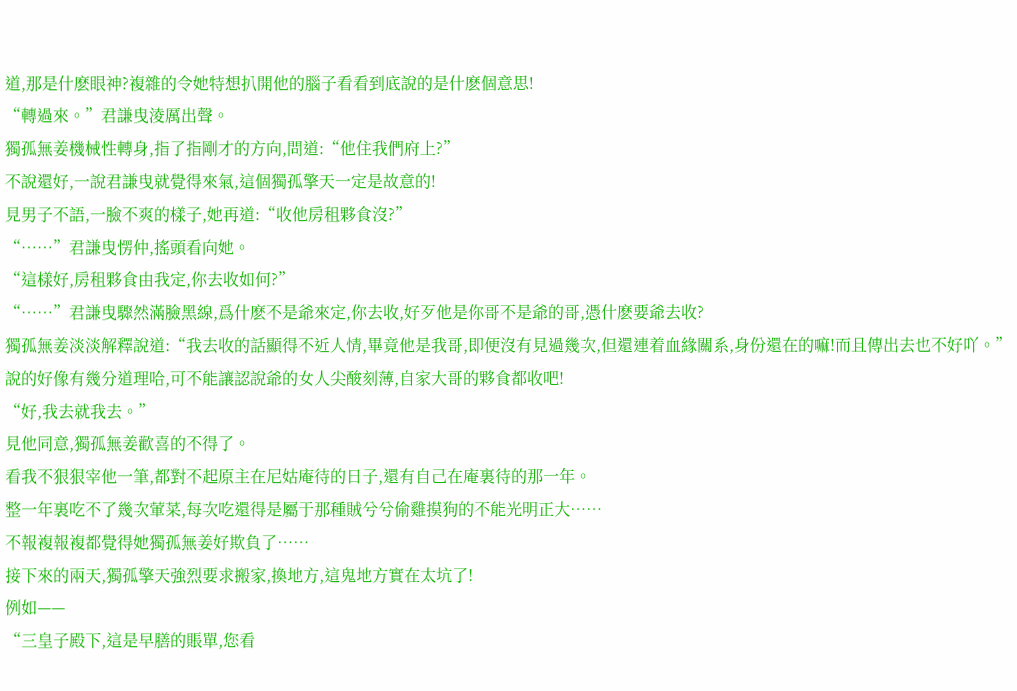道,那是什麽眼神?複雜的令她特想扒開他的腦子看看到底說的是什麽個意思!
“轉過來。”君謙曳淩厲出聲。
獨孤無姜機械性轉身,指了指剛才的方向,問道:“他住我們府上?”
不說還好,一說君謙曳就覺得來氣,這個獨孤擎天一定是故意的!
見男子不語,一臉不爽的樣子,她再道:“收他房租夥食沒?”
“……”君謙曳愣仲,搖頭看向她。
“這樣好,房租夥食由我定,你去收如何?”
“……”君謙曳驟然滿臉黑線,爲什麽不是爺來定,你去收,好歹他是你哥不是爺的哥,憑什麽要爺去收?
獨孤無姜淡淡解釋說道:“我去收的話顯得不近人情,畢竟他是我哥,即便沒有見過幾次,但還連着血緣關系,身份還在的嘛!而且傳出去也不好吖。”
說的好像有幾分道理哈,可不能讓認說爺的女人尖酸刻薄,自家大哥的夥食都收吧!
“好,我去就我去。”
見他同意,獨孤無姜歡喜的不得了。
看我不狠狠宰他一筆,都對不起原主在尼姑庵待的日子,還有自己在庵裏待的那一年。
整一年裏吃不了幾次葷菜,每次吃還得是屬于那種賊兮兮偷雞摸狗的不能光明正大……
不報複報複都覺得她獨孤無姜好欺負了……
接下來的兩天,獨孤擎天強烈要求搬家,換地方,這鬼地方實在太坑了!
例如——
“三皇子殿下,這是早膳的賬單,您看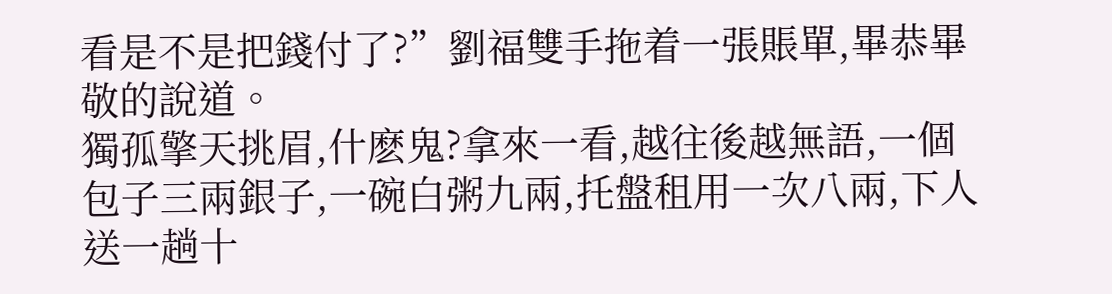看是不是把錢付了?”劉福雙手拖着一張賬單,畢恭畢敬的說道。
獨孤擎天挑眉,什麽鬼?拿來一看,越往後越無語,一個包子三兩銀子,一碗白粥九兩,托盤租用一次八兩,下人送一趟十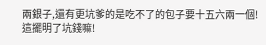兩銀子,還有更坑爹的是吃不了的包子要十五六兩一個!
這擺明了坑錢嘛!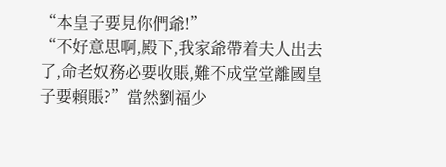“本皇子要見你們爺!”
“不好意思啊,殿下,我家爺帶着夫人出去了,命老奴務必要收賬,難不成堂堂離國皇子要賴賬?”當然劉福少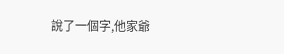說了一個字,他家爺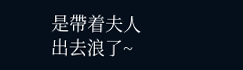是帶着夫人出去浪了~